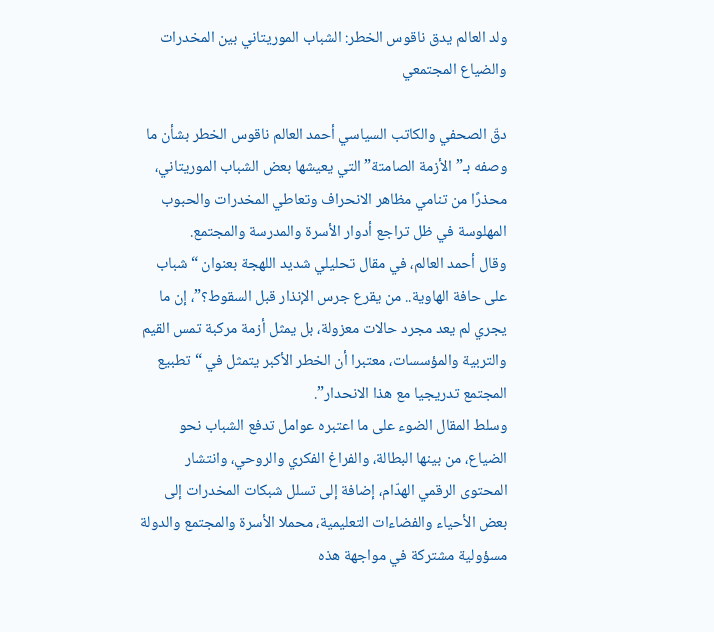ولد العالم يدق ناقوس الخطر: الشباب الموريتاني بين المخدرات والضياع المجتمعي

دقّ الصحفي والكاتب السياسي أحمد العالم ناقوس الخطر بشأن ما وصفه بـ”الأزمة الصامتة” التي يعيشها بعض الشباب الموريتاني، محذرًا من تنامي مظاهر الانحراف وتعاطي المخدرات والحبوب المهلوسة في ظل تراجع أدوار الأسرة والمدرسة والمجتمع.
وقال أحمد العالم، في مقال تحليلي شديد اللهجة بعنوان “شباب على حافة الهاوية.. من يقرع جرس الإنذار قبل السقوط؟”، إن ما يجري لم يعد مجرد حالات معزولة، بل يمثل أزمة مركبة تمس القيم والتربية والمؤسسات، معتبرا أن الخطر الأكبر يتمثل في “تطبيع المجتمع تدريجيا مع هذا الانحدار”.
وسلط المقال الضوء على ما اعتبره عوامل تدفع الشباب نحو الضياع، من بينها البطالة، والفراغ الفكري والروحي، وانتشار المحتوى الرقمي الهدّام، إضافة إلى تسلل شبكات المخدرات إلى بعض الأحياء والفضاءات التعليمية، محملا الأسرة والمجتمع والدولة مسؤولية مشتركة في مواجهة هذه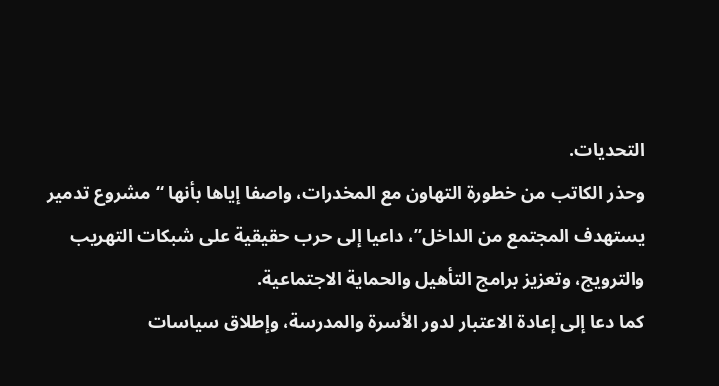التحديات.
وحذر الكاتب من خطورة التهاون مع المخدرات، واصفا إياها بأنها “مشروع تدمير يستهدف المجتمع من الداخل”، داعيا إلى حرب حقيقية على شبكات التهريب والترويج، وتعزيز برامج التأهيل والحماية الاجتماعية.
كما دعا إلى إعادة الاعتبار لدور الأسرة والمدرسة، وإطلاق سياسات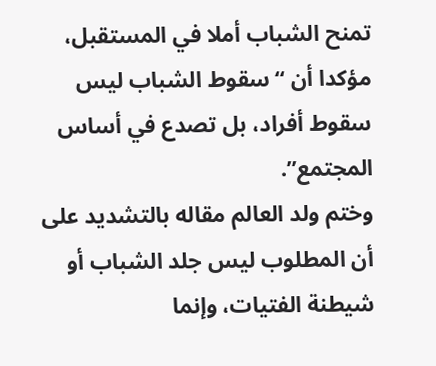تمنح الشباب أملا في المستقبل، مؤكدا أن “سقوط الشباب ليس سقوط أفراد، بل تصدع في أساس المجتمع”.
وختم ولد العالم مقاله بالتشديد على أن المطلوب ليس جلد الشباب أو شيطنة الفتيات، وإنما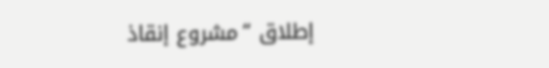إطلاق “مشروع إنقاذ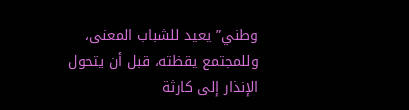وطني” يعيد للشباب المعنى، وللمجتمع يقظته، قبل أن يتحول الإنذار إلى كارثة